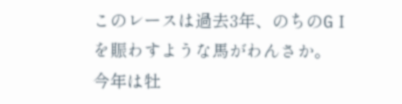このレースは過去3年、のちのGⅠを賑わすような馬がわんさか。
今年は牡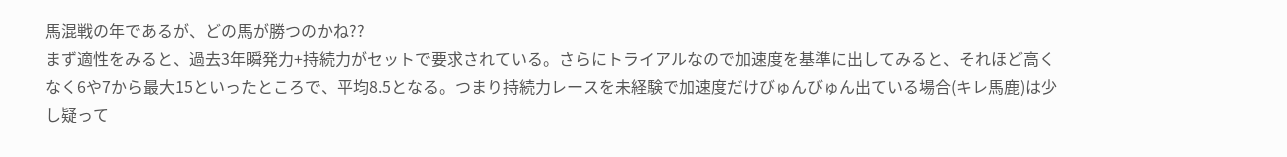馬混戦の年であるが、どの馬が勝つのかね??
まず適性をみると、過去3年瞬発力+持続力がセットで要求されている。さらにトライアルなので加速度を基準に出してみると、それほど高くなく6や7から最大15といったところで、平均8.5となる。つまり持続力レースを未経験で加速度だけびゅんびゅん出ている場合(キレ馬鹿)は少し疑って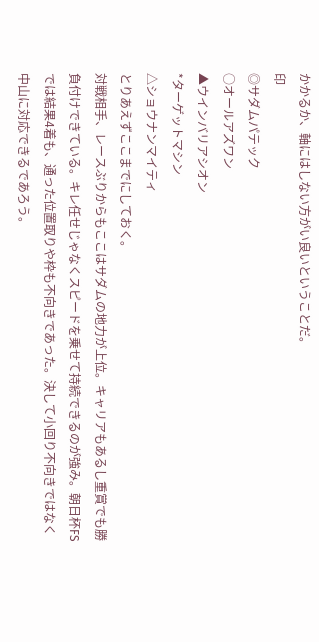かかるか、軸にはしない方がい良いということだ。
印
◎サダムパテック
○オールアズワン
▲ウインバリアシオン
*ターゲットマシン
△ショウナンマイティ
とりあえずここまでにしておく。
対戦相手、レースぶりからもここはサダムの地力が上位。キャリアもあるし重賞でも勝負付けできている。キレ任せじゃなくスピードを乗せて持続できるのが強み。朝日杯FSでは結果4着も、通った位置取りや枠も不向きであった。決して小回り不向きではなく中山に対応できるであろう。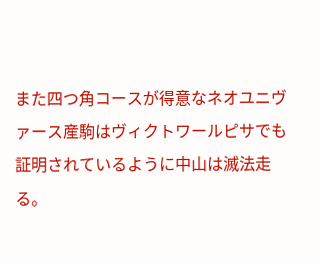また四つ角コースが得意なネオユニヴァース産駒はヴィクトワールピサでも証明されているように中山は滅法走る。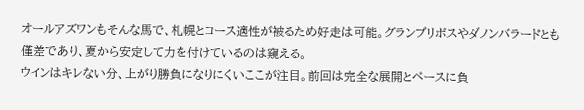オールアズワンもそんな馬で、札幌とコース適性が被るため好走は可能。グランプリボスやダノンバラードとも僅差であり、夏から安定して力を付けているのは窺える。
ウインはキレない分、上がり勝負になりにくいここが注目。前回は完全な展開とペースに負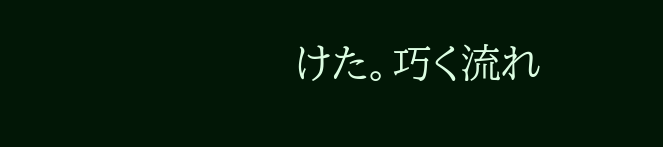けた。巧く流れ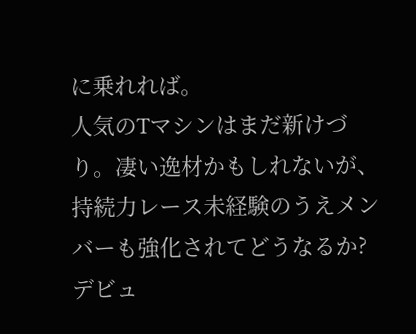に乗れれば。
人気のTマシンはまだ新けづり。凄い逸材かもしれないが、持続力レース未経験のうえメンバーも強化されてどうなるか?
デビュ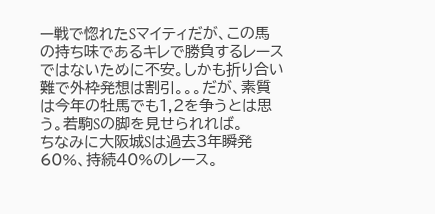ー戦で惚れたSマイティだが、この馬の持ち味であるキレで勝負するレースではないために不安。しかも折り合い難で外枠発想は割引。。。だが、素質は今年の牡馬でも1,2を争うとは思う。若駒Sの脚を見せられれば。
ちなみに大阪城Sは過去3年瞬発60%、持続40%のレース。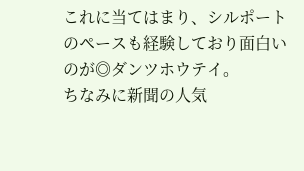これに当てはまり、シルポートのペースも経験しており面白いのが◎ダンツホウテイ。
ちなみに新聞の人気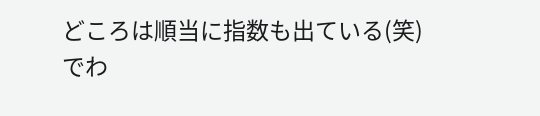どころは順当に指数も出ている(笑)
でわ